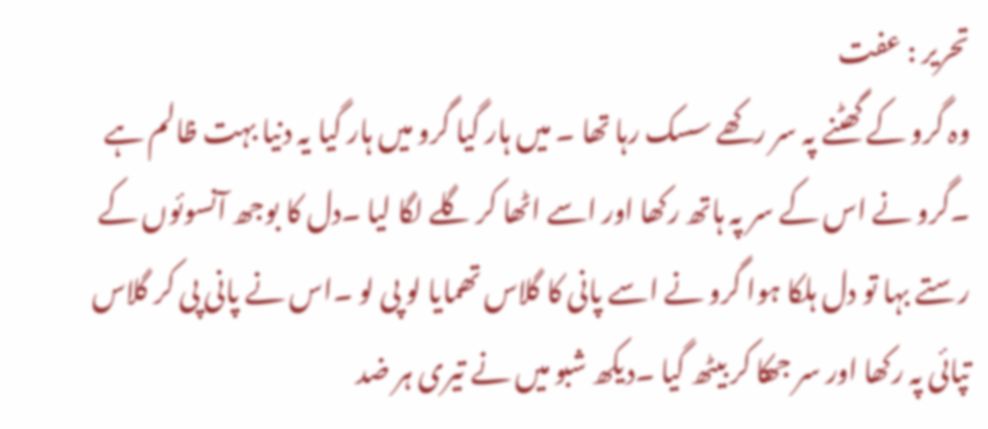تحریر : عفت
وہ گرو کے گھٹنے پہ سر رکھے سسک رہا تھا ۔ میں ہار گیا گرو میں ہار گیا یہ دنیا بہت ظالم ہے ۔گرو نے اس کے سر پہ ہاتھ رکھا اور اسے اٹھا کر گلے لگا لیا ۔دل کا بوجھ آنسوئوں کے رستے بہا تو دل ہلکا ہوا گرو نے اسے پانی کا گلاس تھمایا لو پی لو ۔اس نے پانی پی کر گلاس تپائی پہ رکھا اور سر جھکا کر بیٹھ گیا ۔دیکھ شبو میں نے تیری ہر ضد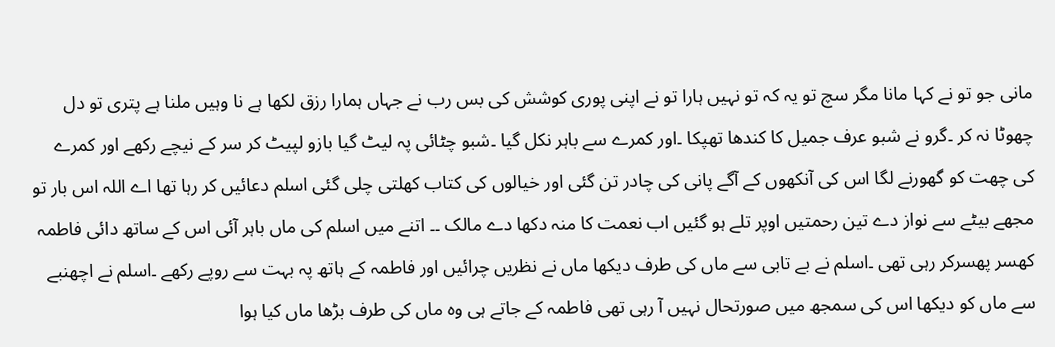مانی جو تو نے کہا مانا مگر سچ تو یہ کہ تو نہیں ہارا تو نے اپنی پوری کوشش کی بس رب نے جہاں ہمارا رزق لکھا ہے نا وہیں ملنا ہے پتری تو دل چھوٹا نہ کر ۔گرو نے شبو عرف جمیل کا کندھا تھپکا ۔اور کمرے سے باہر نکل گیا ۔شبو چٹائی پہ لیٹ گیا بازو لپیٹ کر سر کے نیچے رکھے اور کمرے کی چھت کو گھورنے لگا اس کی آنکھوں کے آگے پانی کی چادر تن گئی اور خیالوں کی کتاب کھلتی چلی گئی اسلم دعائیں کر رہا تھا اے اللہ اس بار تو مجھے بیٹے سے نواز دے تین رحمتیں اوپر تلے ہو گئیں اب نعمت کا منہ دکھا دے مالک ۔۔ اتنے میں اسلم کی ماں باہر آئی اس کے ساتھ دائی فاطمہ کھسر پھسرکر رہی تھی ۔اسلم نے بے تابی سے ماں کی طرف دیکھا ماں نے نظریں چرائیں اور فاطمہ کے ہاتھ پہ بہت سے روپے رکھے ۔اسلم نے اچھنبے سے ماں کو دیکھا اس کی سمجھ میں صورتحال نہیں آ رہی تھی فاطمہ کے جاتے ہی وہ ماں کی طرف بڑھا ماں کیا ہوا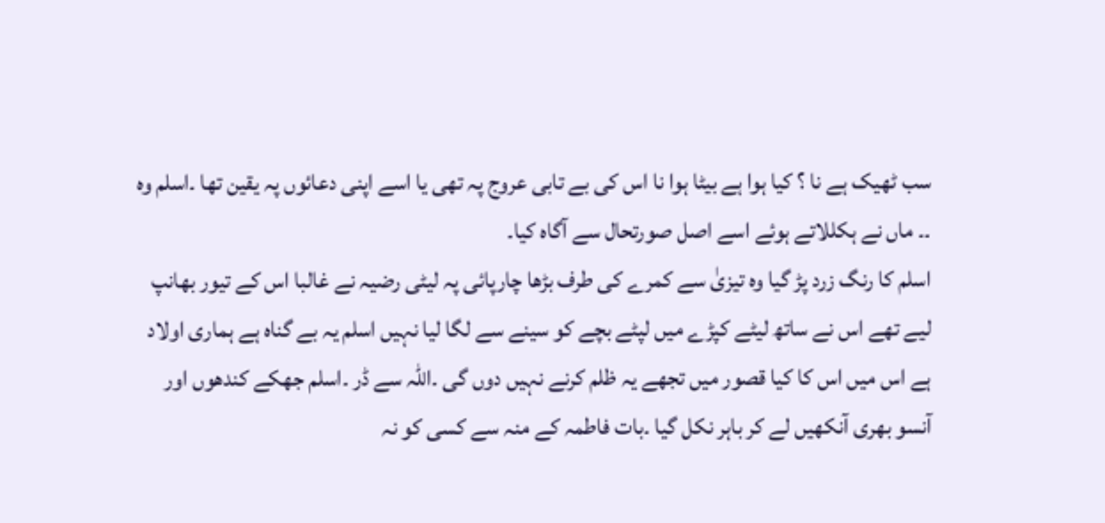سب ٹھیک ہے نا ؟ کیا ہوا ہے بیٹا ہوا نا اس کی بے تابی عروج پہ تھی یا اسے اپنی دعائوں پہ یقین تھا ۔اسلم وہ ۔۔ ماں نے ہکللاتے ہوئے اسے اصل صورتحال سے آگاہ کیا۔
اسلم کا رنگ زرد پڑ گیا وہ تیزیٰ سے کمرے کی طرف بڑھا چارپائی پہ لیٹی رضیہ نے غالبا اس کے تیور بھانپ لیے تھے اس نے ساتھ لیٹے کپڑے میں لپٹے بچے کو سینے سے لگا لیا نہیں اسلم یہ بے گناہ ہے ہماری اولاد ہے اس میں اس کا کیا قصور میں تجھے یہ ظلم کرنے نہیں دوں گی ۔اللہ سے ڈر ۔اسلم جھکے کندھوں اور آنسو بھری آنکھیں لے کر باہر نکل گیا ۔بات فاطمہ کے منہ سے کسی کو نہ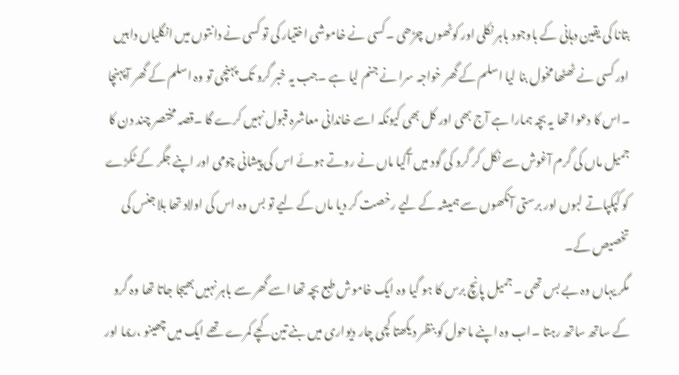بتانا کی یقین دہانی کے باوجود باہر نکلی اور کوٹھوں چڑھی ۔کسی نے خاموشی اختیار کی تو کسی نے دانتوں میں انگلیاں دابیں اور کسی نے ٹھٹھا مخول بنا لیا اسلم کے گھر خواجہ سرا نے جنم لیا ہے ۔جب یہ خبر گرو تک پہنچی تو وہ اسلم کے گھر آپہنچا ۔اس کا دعوا تھا یہ بچہ ہمارا ہے آج بھی اور کل بھی کیونکہ اسے خاندانی معاشرہ قبول نہیں کرے گا ۔قصہ مختصر چند دن کا جمیل ماں کی گرم آغوش سے نکل کر گرو کی گود میں آگیا ماں نے روتے ہوئے اس کی پیشانی چومی اور اپنے جگر کے ٹکڑے کو کپکپاتے لبوں اور برستی آنکھوں سے ہمیشہ کے لیے رخصت کر دیا ماں کے لیے تو بس وہ اس کی اولاد تھا بلا جنس کی تخصیص کے۔
مگر یہاں وہ بے بس تھی ۔ جمیل پانچ برس کا ہو گیا وہ ایک خاموش طبع بچہ تھا اسے گھر سے باہر نہیں بھیجا جاتا تھا وہ گرو کے ساتھ ساتھ رہتا ۔اب وہ اپنے ماحول کو بنظر دیکھتا کچی چار دیواری میں بنے تین کچے کمرے تھے ایک میں چھینو ،ریما اور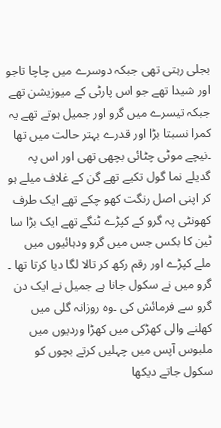بجلی رہتی تھی جبکہ دوسرے میں چاچا تاجو اور شیدا تھے جو اس پارٹی کے میوزیشن تھے جبکہ تیسرے میں گرو اور جمیل ہوتے تھے یہ کمرا نسبتا بڑا اور قدرے بہتر حالت میں تھا ۔نیچے موٹی چٹائی بچھی تھی اور اس پہ گدیلے نما گول تکیے تھے گن کے غلاف میلے ہو کر اپنی اصل رنگت کھو چکے تھے ایک طرف کھونٹی پہ گرو کے کپڑے ٹنگے تھے ایک بڑا سا ٹین کا بکس جس میں گرو ودہائیوں میں ملے کپڑے اور رقم رکھ کر تالا لگا دیا کرتا تھا ۔ گرو میں نے سکول جانا ہے جمیل نے ایک دن گرو سے فرمائش کی ۔وہ روزانہ گلی میں کھلنے والی کھڑکی میں کھڑا وردیوں میں ملبوس آپس میں چہلیں کرتے بچوں کو سکول جاتے دیکھا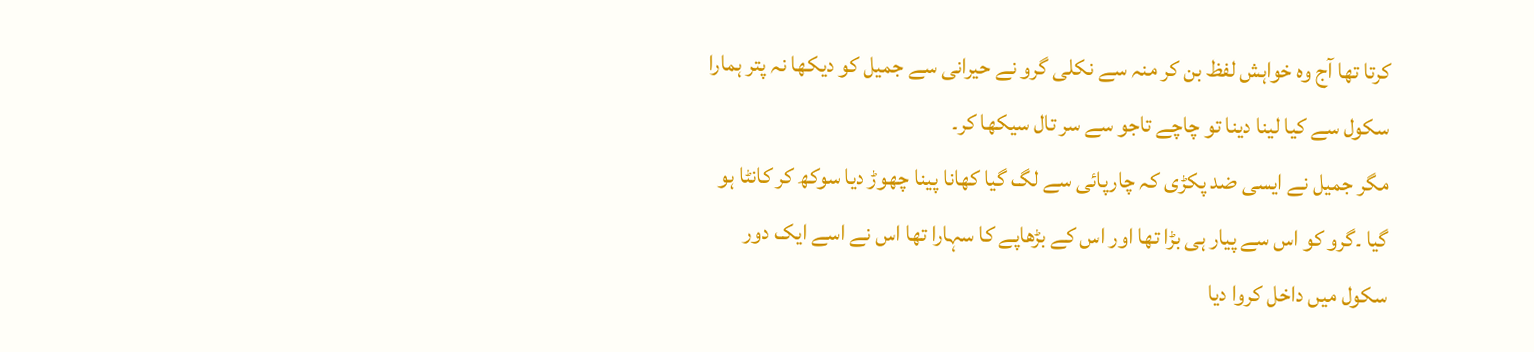کرتا تھا آج وہ خواہش لفظ بن کر منہ سے نکلی گرو نے حیرانی سے جمیل کو دیکھا نہ پتر ہمارا سکول سے کیا لینا دینا تو چاچے تاجو سے سر تال سیکھا کر۔
مگر جمیل نے ایسی ضد پکڑی کہ چارپائی سے لگ گیا کھانا پینا چھوڑ دیا سوکھ کر کانٹا ہو گیا ۔گرو کو اس سے پیار ہی بڑا تھا اور اس کے بڑھاپے کا سہارا تھا اس نے اسے ایک دور سکول میں داخل کروا دیا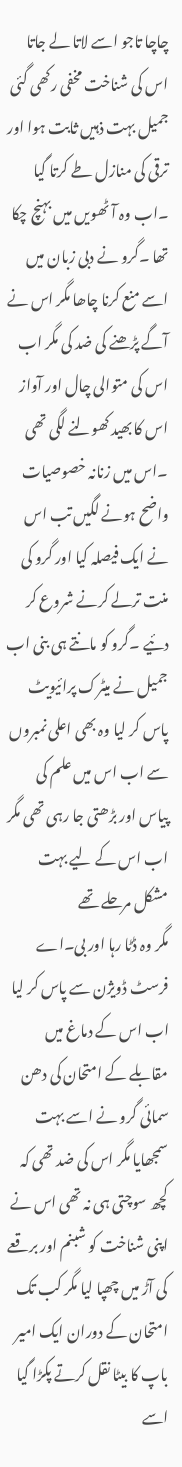چاچا تاجو اسے لاتا لے جاتا اس کی شناخت مخفی رکھی گئی جمیل بہت ذہیں ثابت ہوا اور ترقی کی منازل طے کرتا گیا ۔اب وہ آٹھویں میں بہنچ چکا تھا ۔گرو نے دبی زبان میں اسے منع کرنا چاھا مگر اس نے آگے پڑھنے کی ضد کی مگر اب اس کی متوالی چال اور آواز اس کا بھید کھولنے لگی تھی ۔اس میں زنانہ خصوصیات واضح ہونے لگیں تب اس نے ایک فیصلہ کیا اور گرو کی منت ترلے کرنے شروع کر دئیے ۔گرو کو مانتے ہی بنی اب جمیل نے میٹرک پرائیویٹ پاس کر لیا وہ بھی اعلی نمبروں سے اب اس میں علم کی پیاس اور بڑھتی جا رہی تھی مگر اب اس کے لیے بہت مشکل مرحلے تھے
مگر وہ ڈٹا رہا اور بی۔اے فرسٹ ڈویژن سے پاس کر لیا اب اس کے دماغ میں مقابلے کے امتحان کی دھن سمائی گرو نے اسے بہت سمجھایا مگر اس کی ضد تھی کہ کچھ سوچتی ہی نہ تھی اس نے اپنی شناخت کو شبنم اور برقعے کی آڑ میں چھپا لیا مگر کب تک امتحان کے دوران ایک امیر باپ کا بیٹا نقل کرتے پکڑا گیا اسے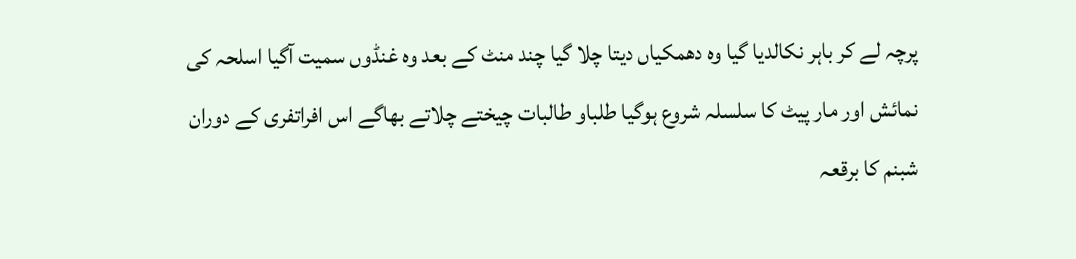پرچہ لے کر باہر نکالدیا گیا وہ دھمکیاں دیتا چلا گیا چند منٹ کے بعد وہ غنڈوں سمیت آگیا اسلحہ کی نمائش اور مار پیٹ کا سلسلہ شروع ہوگیا طلباو طالبات چیختے چلاتے بھاگے اس افراتفری کے دوران شبنم کا برقعہ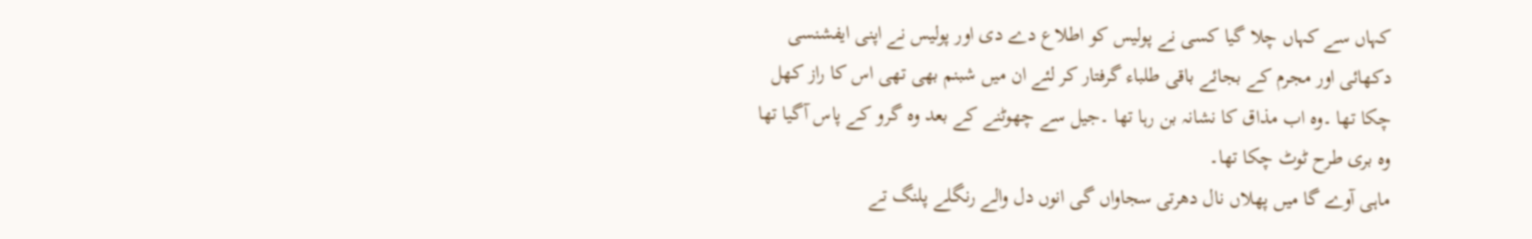کہاں سے کہاں چلا گیا کسی نے پولیس کو اطلاع دے دی اور پولیس نے اپنی ایفشنسی دکھائی اور مجرم کے بجائے باقی طلباء گرفتار کر لئے ان میں شبنم بھی تھی اس کا راز کھل چکا تھا ۔وہ اب مذاق کا نشانہ بن رہا تھا ۔جیل سے چھوٹنے کے بعد وہ گرو کے پاس آگیا تھا وہ بری طرح ٹوٹ چکا تھا۔
ماہی آوے گا میں پھلاں نال دھرتی سجاواں گی انوں دل والے رنگلے پلنگ تے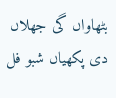بٹھاواں گی جھلاں دی پکھیاں شبو فل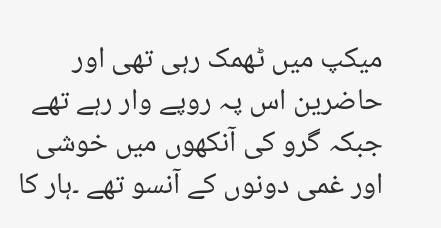میکپ میں ٹھمک رہی تھی اور حاضرین اس پہ روپے وار رہے تھے جبکہ گرو کی آنکھوں میں خوشی اور غمی دونوں کے آنسو تھے ۔ہار کا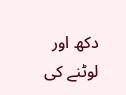دکھ اور لوٹنے کی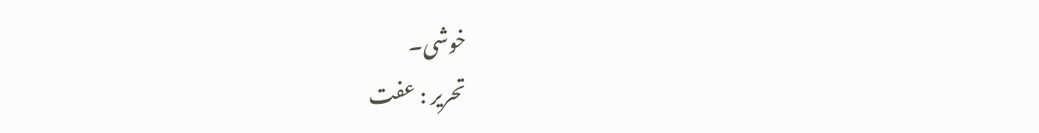خوشی۔
تحریر : عفت